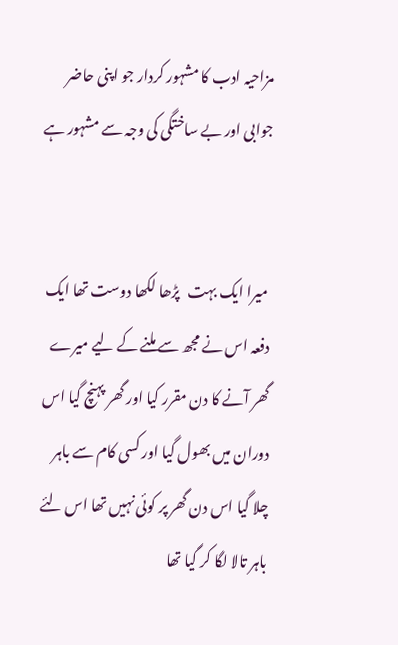مزاحیہ ادب کا مشہور کردار جو اپنی حاضر جوابی اور بے ساختگی کی وجہ سے مشہور ہے


 میرا ایک بہت   پڑھا لکھا دوست تھا ایک دفعہ اس نے مجھ سے ملنے کے لیے میرے گھر آنے کا دن مقرر کیا اور گھر پہنچ گیا اس دوران میں بھول گیا اور کسی کام سے باہر چلا گیا اس دن گھر پر کوئی نہیں تھا اس لئے باہر تالا لگا کر گیا تھا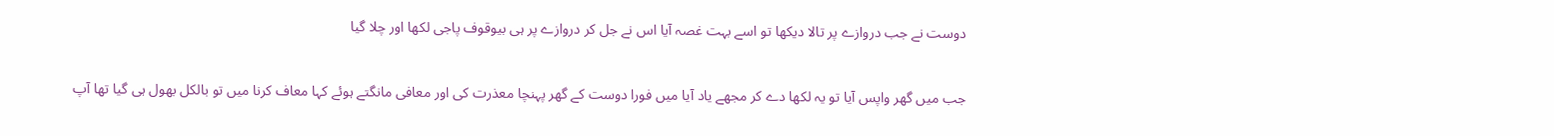دوست نے جب دروازے پر تالا دیکھا تو اسے بہت غصہ آیا اس نے جل کر دروازے پر ہی بیوقوف پاجی لکھا اور چلا گیا


جب میں گھر واپس آیا تو یہ لکھا دے کر مجھے یاد آیا میں فورا دوست کے گھر پہنچا معذرت کی اور معافی مانگتے ہوئے کہا معاف کرنا میں تو بالکل بھول ہی گیا تھا آپ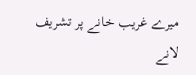میرے غریب خانے پر تشریف لانے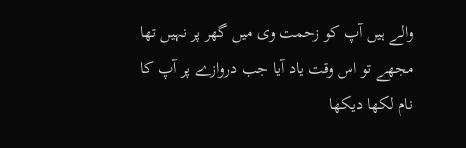والے ہیں آپ کو زحمت وی میں گھر پر نہیں تھا مجھے تو اس وقت یاد آیا جب دروازے پر آپ کا نام لکھا دیکھا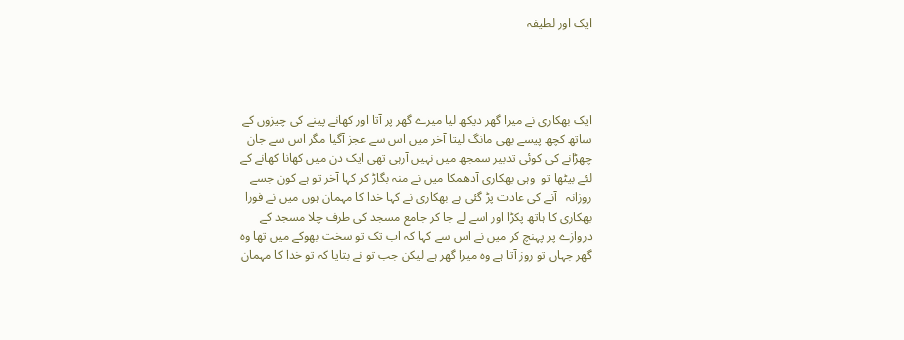ایک اور لطیفہ




ایک بھکاری نے میرا گھر دیکھ لیا میرے گھر پر آتا اور کھانے پینے کی چیزوں کے ساتھ کچھ پیسے بھی مانگ لیتا آخر میں اس سے عجز آگیا مگر اس سے جان چھڑانے کی کوئی تدبیر سمجھ میں نہیں آرہی تھی ایک دن میں کھانا کھانے کے لئے بیٹھا تو  وہی بھکاری آدھمکا میں نے منہ بگاڑ کر کہا آخر تو ہے کون جسے روزانہ   آنے کی عادت پڑ گئی ہے بھکاری نے کہا خدا کا مہمان ہوں میں نے فورا بھکاری کا ہاتھ پکڑا اور اسے لے جا کر جامع مسجد کی طرف چلا مسجد کے دروازے پر پہنچ کر میں نے اس سے کہا کہ اب تک تو سخت بھوکے میں تھا وہ گھر جہاں تو روز آتا ہے وہ میرا گھر ہے لیکن جب تو نے بتایا کہ تو خدا کا مہمان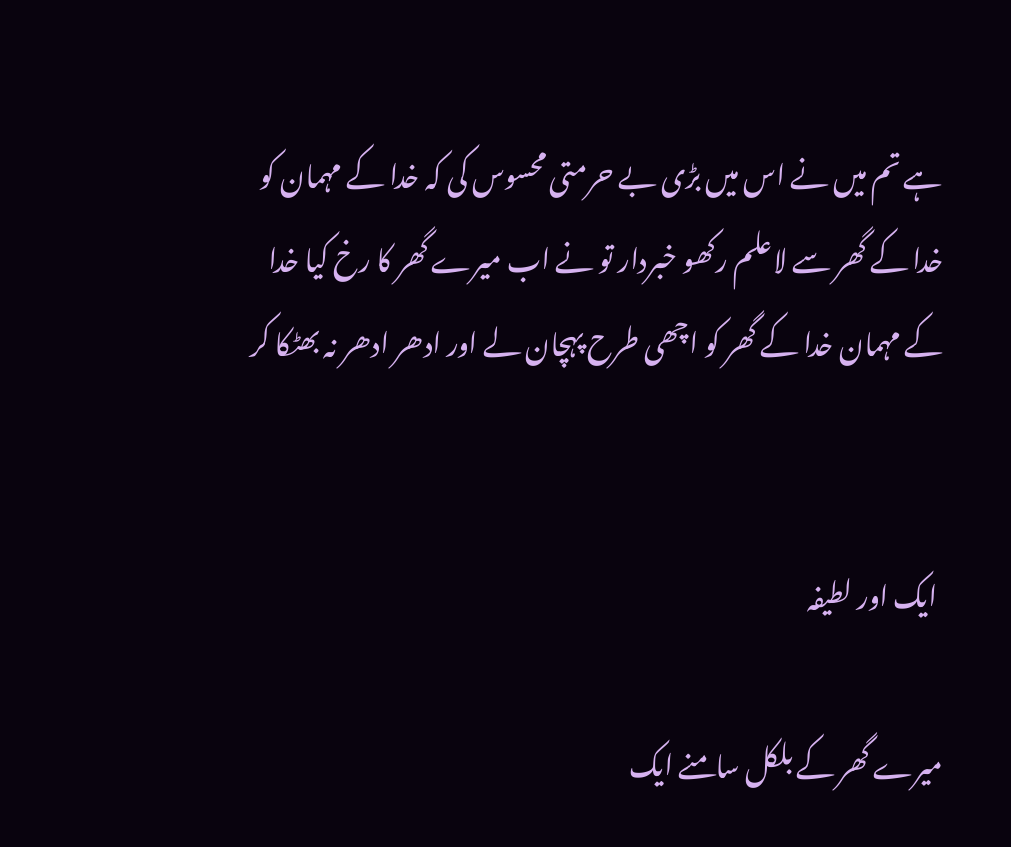ہے تم میں نے اس میں بڑی بے حرمتی محسوس کی کہ خدا کے مہمان کو خدا کے گھر سے لاعلم رکھو خبردار تو نے اب میرے گھر کا رخ کیا خدا کے مہمان خدا کے گھر کو اچھی طرح پہچان لے اور ادھر ادھر نہ بھٹکا کر


 ایک اور لطیفہ

میرے گھر کے بلکل سامنے ایک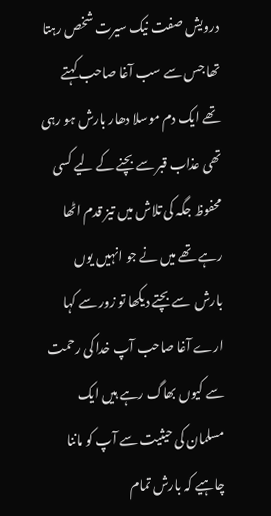درویش صفت نیک سیرت شخص رہتا تھا جس سے سب آغا صاحب کہتے تھے ایک دم موسلا دھار بارش ہو رہی تھی عذاب قبر سے بچنے کے لیے کسی محفوظ جگہ کی تلاش میں تیز قدم اٹھا رہے تھے میں نے جو انہیں یوں بارش  سے بچتے دیکھا تو زور سے کہا ارے آغا صاحب آپ خدا کی رحمت سے کیوں بھاگ رہے ہیں ایک مسلمان کی حیثیت سے آپ کو ماننا چاہیے کہ بارش تمام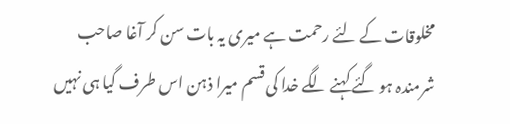مخلوقات کے لئے رحمت ہے میری یہ بات سن کر آغا صاحب شرمندہ ہو گئے کہنے لگے خدا کی قسم میرا ذہن اس طرف گیا ہی نہیں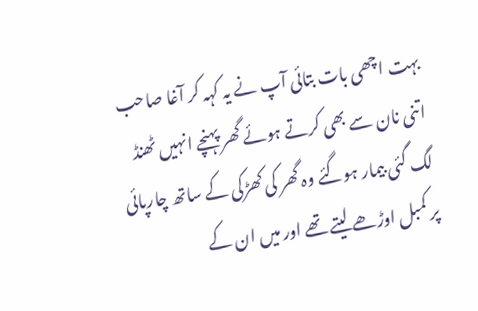بہت اچھی بات بتائی آپ نے یہ کہہ کر آغا صاحب اتنی نان سے بھی کرتے ہوئے گھر پہنچے انہیں ٹھنڈ لگ گئی بیمار ہوگئے وہ گھر کی کھڑکی کے ساتھ چارپائی پر کمبل اوڑھے لیتے تھے اور میں ان کے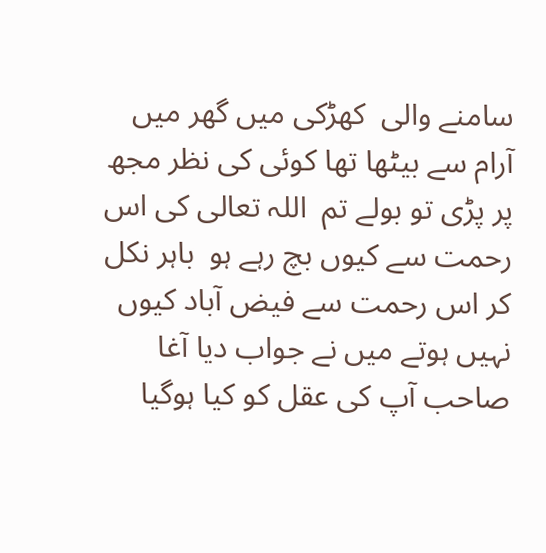سامنے والی  کھڑکی میں گھر میں آرام سے بیٹھا تھا کوئی کی نظر مجھ پر پڑی تو بولے تم  اللہ تعالی کی اس رحمت سے کیوں بچ رہے ہو  باہر نکل کر اس رحمت سے فیض آباد کیوں نہیں ہوتے میں نے جواب دیا آغا صاحب آپ کی عقل کو کیا ہوگیا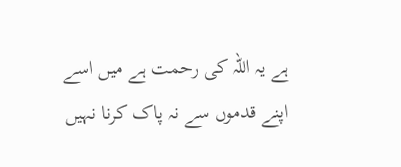ہے یہ اللہ کی رحمت ہے میں اسے اپنے قدموں سے نہ پاک کرنا نہیں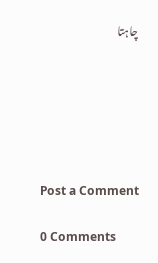چاہتا






Post a Comment

0 Comments